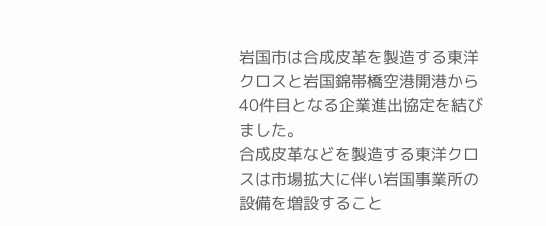岩国市は合成皮革を製造する東洋クロスと岩国錦帯橋空港開港から40件目となる企業進出協定を結びました。
合成皮革などを製造する東洋クロスは市場拡大に伴い岩国事業所の設備を増設すること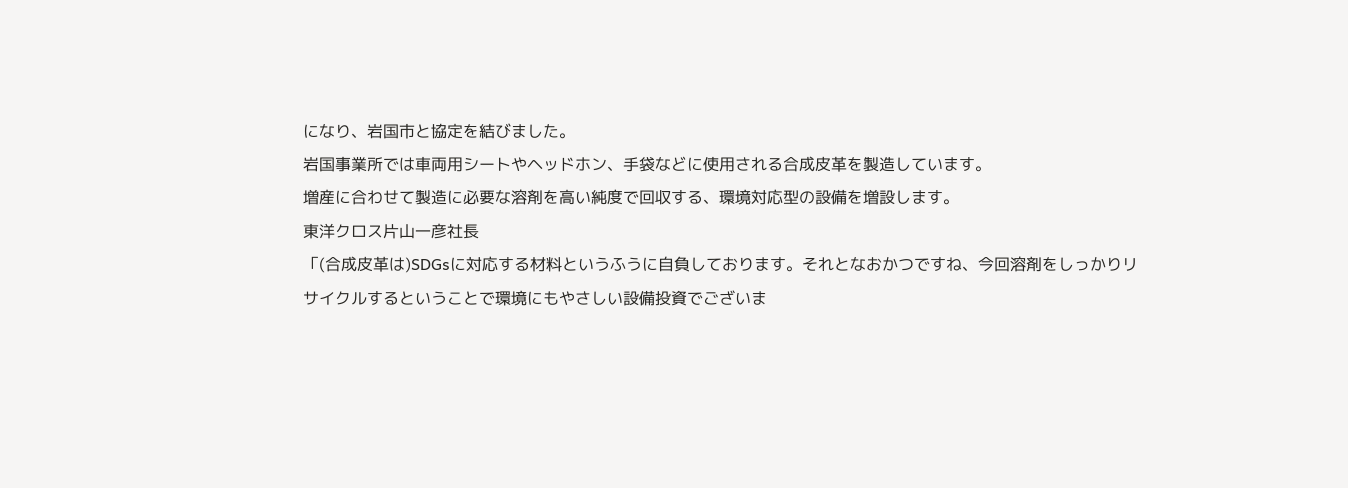になり、岩国市と協定を結びました。
岩国事業所では車両用シートやヘッドホン、手袋などに使用される合成皮革を製造しています。
増産に合わせて製造に必要な溶剤を高い純度で回収する、環境対応型の設備を増設します。
東洋クロス片山一彦社長
「(合成皮革は)SDGsに対応する材料というふうに自負しております。それとなおかつですね、今回溶剤をしっかりリサイクルするということで環境にもやさしい設備投資でございま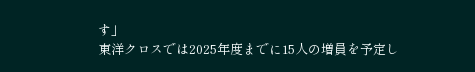す」
東洋クロスでは2025年度までに15人の増員を予定し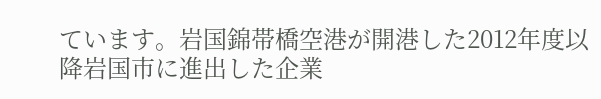ています。岩国錦帯橋空港が開港した2012年度以降岩国市に進出した企業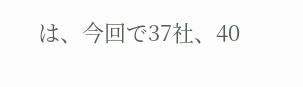は、今回で37社、40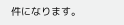件になります。